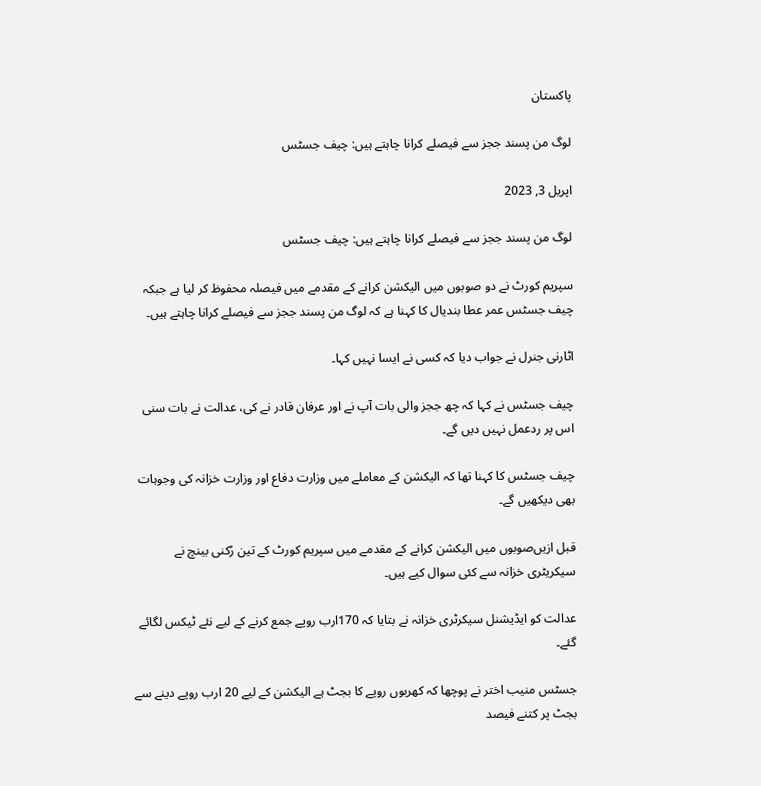پاکستان

لوگ من پسند ججز سے فیصلے کرانا چاہتے ہیں: چیف جسٹس

اپریل 3, 2023

لوگ من پسند ججز سے فیصلے کرانا چاہتے ہیں: چیف جسٹس

سپریم کورٹ نے دو صوبوں میں الیکشن کرانے کے مقدمے میں فیصلہ محفوظ کر لیا ہے جبکہ چیف جسٹس عمر عطا بندیال کا کہنا ہے کہ لوگ من پسند ججز سے فیصلے کرانا چاہتے ہیں۔

اٹارنی جنرل نے جواب دیا کہ کسی نے ایسا نہیں کہا۔

چیف جسٹس نے کہا کہ چھ ججز والی بات آپ نے اور عرفان قادر نے کی، عدالت نے بات سنی اس پر ردعمل نہیں دیں گے۔

چیف جسٹس کا کہنا تھا کہ الیکشن کے معاملے میں وزارت دفاع اور وزارت خزانہ کی وجوہات بھی دیکھیں گے۔

قبل ازیں‌صوبوں میں الیکشن کرانے کے مقدمے میں سپریم کورٹ کے تین رُکنی بینچ نے سیکریٹری خزانہ سے کئی سوال کیے ہیں۔

عدالت کو ایڈیشنل سیکرٹری خزانہ نے بتایا کہ 170ارب روپے جمع کرنے کے لیے نئے ٹیکس لگائے گئے۔

جسٹس منیب اختر نے پوچھا کہ کھربوں روپے کا بجٹ ہے الیکشن کے لیے 20 ارب روپے دینے سے بجٹ پر کتنے فیصد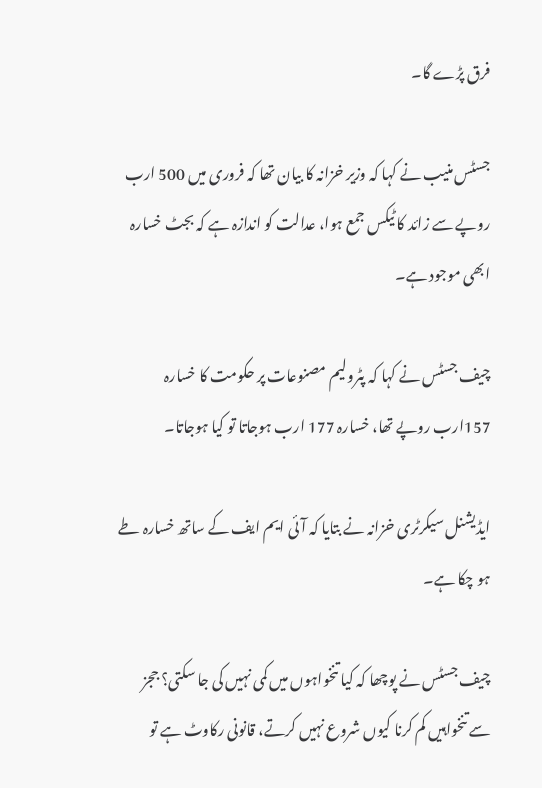فرق پڑے گا۔

جسٹس منیب نے کہا کہ وزیر خزانہ کا بیان تھا کہ فروری میں 500 ارب روپے سے زائد کا ٹیکس جمع ہوا، عدالت کو اندازہ ہے کہ بجٹ خسارہ ابھی موجود ہے۔

چیف جسٹس نے کہا کہ پٹرولیم مصنوعات پر حکومت کا خسارہ 157ارب روپے تھا، خسارہ 177 ارب ہوجاتا تو کیا ہوجاتا۔

ایڈیشنل سیکرٹری خزانہ نے بتایا کہ آئی ایم ایف کے ساتھ خسارہ طے ہو چکا ہے۔

چیف جسٹس نے پوچھا کہ کیا تنخواہوں میں کمی نہیں کی جا سکتی؟ ججز سے تنخواہیں کم کرنا کیوں شروع نہیں کرتے، قانونی رکاوٹ ہے تو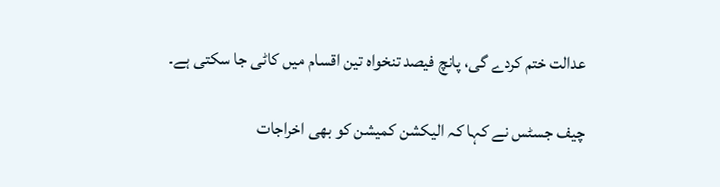عدالت ختم کردے گی، پانچ فیصد تنخواہ تین اقسام میں کاٹی جا سکتی ہے۔

چیف جسٹس نے کہا کہ الیکشن کمیشن کو بھی اخراجات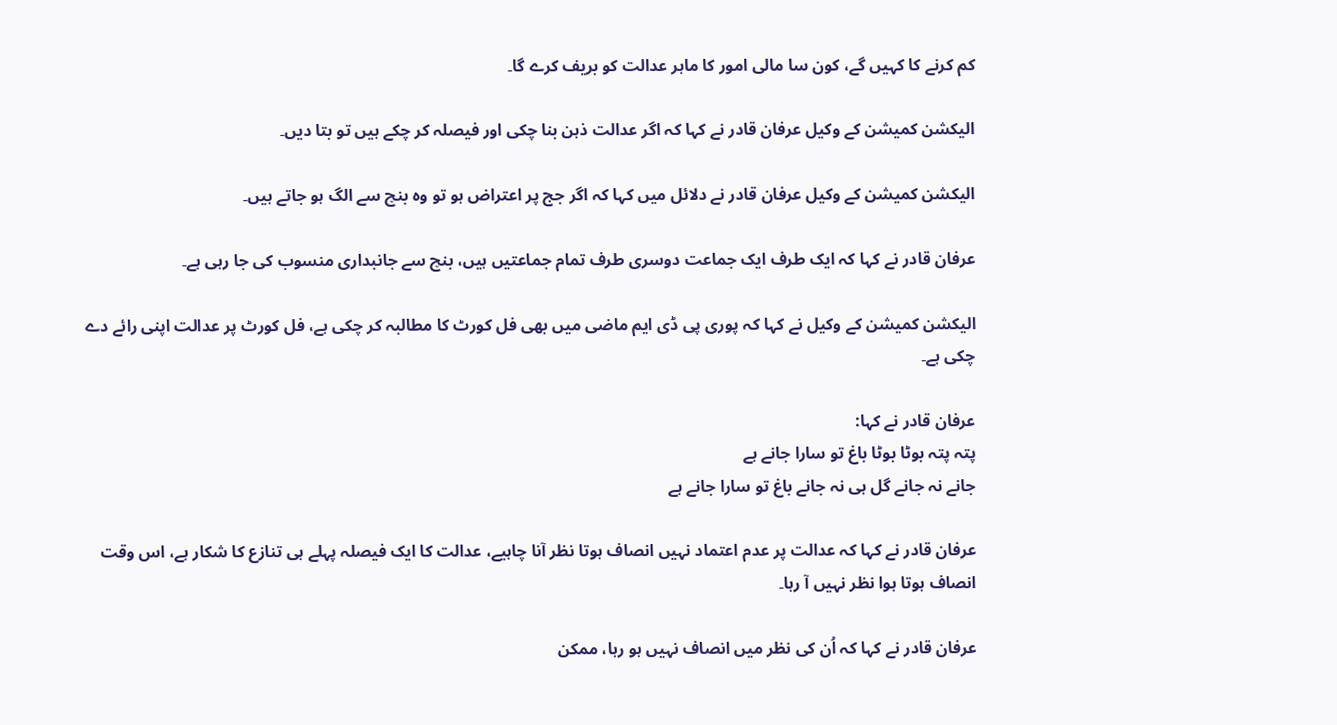کم کرنے کا کہیں گے، کون سا مالی امور کا ماہر عدالت کو بریف کرے گا۔

الیکشن کمیشن کے وکیل عرفان قادر نے کہا کہ اگر عدالت ذہن بنا چکی اور فیصلہ کر چکے ہیں تو بتا دیں۔

الیکشن کمیشن کے وکیل عرفان قادر نے دلائل میں کہا کہ اگر جج پر اعتراض ہو تو وہ بنچ سے الگ ہو جاتے ہیں۔

عرفان قادر نے کہا کہ ایک طرف ایک جماعت دوسری طرف تمام جماعتیں ہیں، بنچ سے جانبداری منسوب کی جا رہی ہے۔

الیکشن کمیشن کے وکیل نے کہا کہ پوری پی ڈی ایم ماضی میں بھی فل کورٹ کا مطالبہ کر چکی ہے، فل کورٹ پر عدالت اپنی رائے دے چکی ہے۔

عرفان قادر نے کہا:
پتہ پتہ بوٹا بوٹا باغ تو سارا جانے ہے
جانے نہ جانے گل ہی نہ جانے باغ تو سارا جانے ہے

عرفان قادر نے کہا کہ عدالت پر عدم اعتماد نہیں انصاف ہوتا نظر آنا چاہیے، عدالت کا ایک فیصلہ پہلے ہی تنازع کا شکار ہے، اس وقت انصاف ہوتا ہوا نظر نہیں آ رہا۔

عرفان قادر نے کہا کہ اُن کی نظر میں انصاف نہیں ہو رہا، ممکن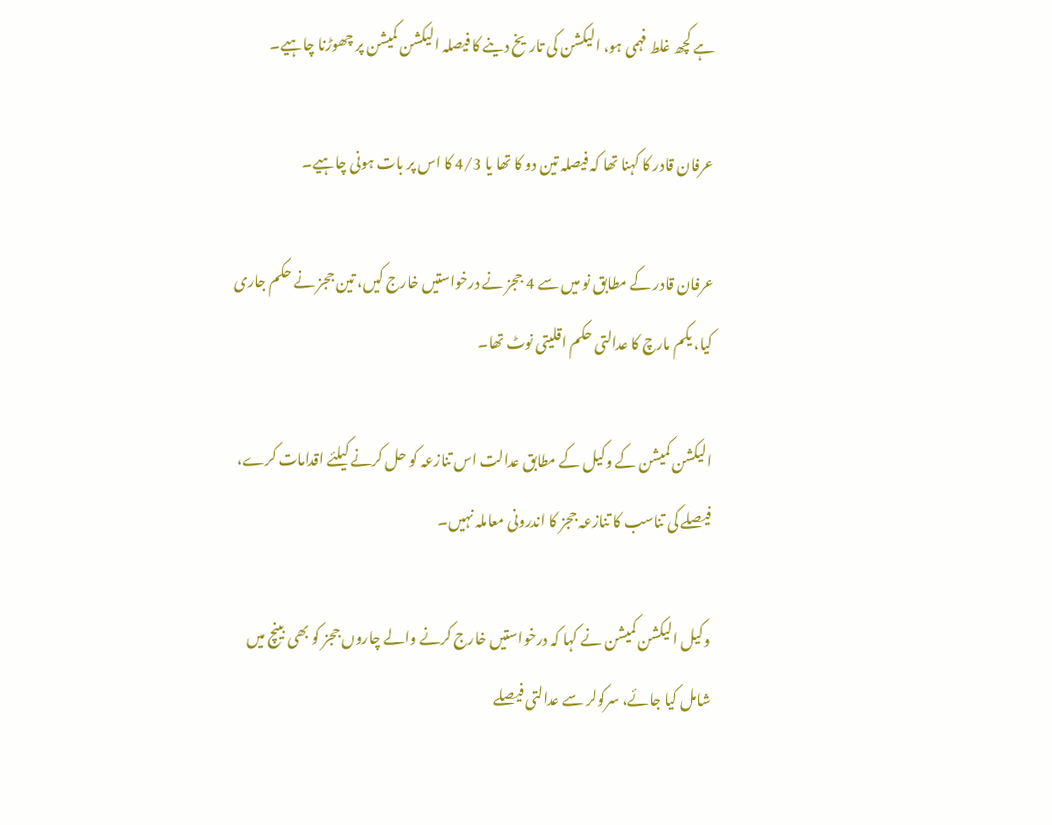ہے کچھ غلط فہمی ہو، الیکشن کی تاریخ دینے کا فیصلہ الیکشن کمیشن پر چھوڑنا چاہیے۔

عرفان قادر کا کہنا تھا کہ فیصلہ تین دو کا تھا یا 4/3 کا اس پر بات ہونی چاہیے۔

عرفان قادر کے مطابق نو میں سے 4 ججز نے درخواستیں خارج کیں، تین ججز نے حکم جاری کیا، یکم مارچ کا عدالتی حکم اقلیتی نوٹ تھا۔

الیکشن کمیشن کے وکیل کے مطابق عدالت اس تنازعہ کو حل کرنے کیلئے اقدامات کرے، فیصلے کی تناسب کا تنازعہ ججز کا اندرونی معاملہ نہیں۔

وکیل الیکشن کمیشن نے کہا کہ درخواستیں خارج کرنے والے چاروں ججز کو بھی بینچ میں شامل کیا جائے، سرکولر سے عدالتی فیصلے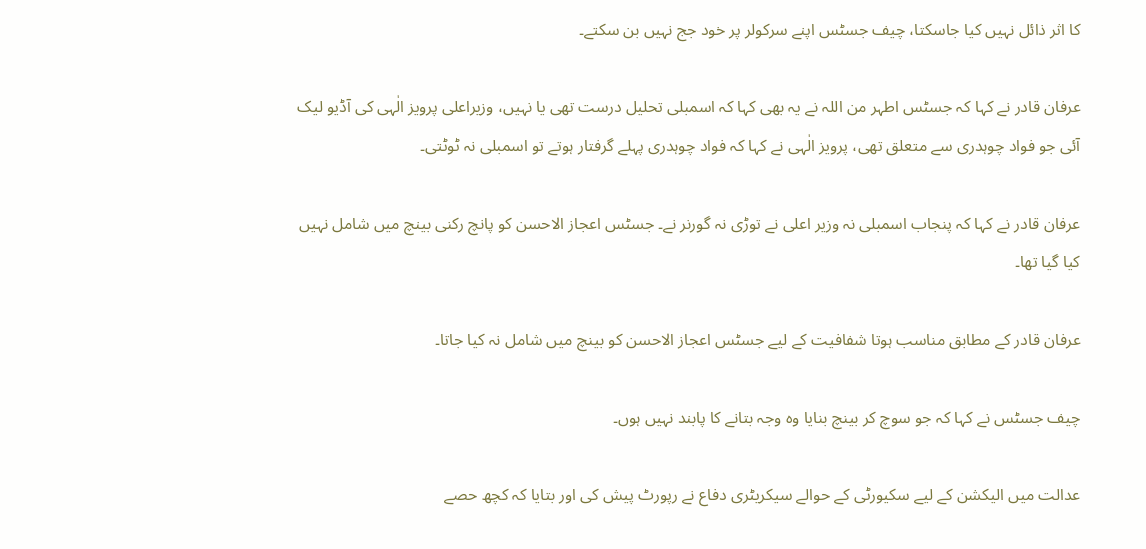کا اثر ذائل نہیں کیا جاسکتا، چیف جسٹس اپنے سرکولر پر خود جج نہیں بن سکتے۔

عرفان قادر نے کہا کہ جسٹس اطہر من اللہ نے یہ بھی کہا کہ اسمبلی تحلیل درست تھی یا نہیں، وزیراعلی پرویز الٰہی کی آڈیو لیک آئی جو فواد چوہدری سے متعلق تھی، پرویز الٰہی نے کہا کہ فواد چوہدری پہلے گرفتار ہوتے تو اسمبلی نہ ٹوٹتی۔

عرفان قادر نے کہا کہ پنجاب اسمبلی نہ وزیر اعلی نے توڑی نہ گورنر نے۔ جسٹس اعجاز الاحسن کو پانچ رکنی بینچ میں شامل نہیں کیا گیا تھا۔

عرفان قادر کے مطابق مناسب ہوتا شفافیت کے لیے جسٹس اعجاز الاحسن کو بینچ میں شامل نہ کیا جاتا۔

چیف جسٹس نے کہا کہ جو سوچ کر بینچ بنایا وہ وجہ بتانے کا پابند نہیں ہوں۔

عدالت میں الیکشن کے لیے سکیورٹی کے حوالے سیکریٹری دفاع نے رپورٹ پیش کی اور بتایا کہ کچھ حصے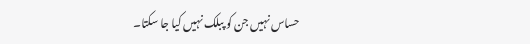حساس نہیں جن کو پبلک نہیں کیا جا سکتا۔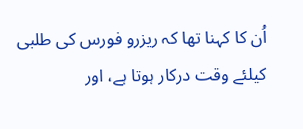اُن کا کہنا تھا کہ ریزرو فورس کی طلبی کیلئے وقت درکار ہوتا ہے، اور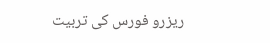ریزرو فورس کی تربیت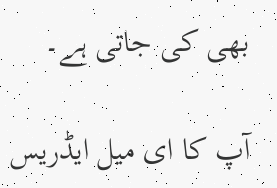بھی کی جاتی ہے۔

آپ کا ای میل ایڈریس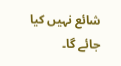شائع نہیں کیا جائے گا۔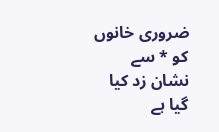ضروری خانوں کو * سے نشان زد کیا گیا ہے